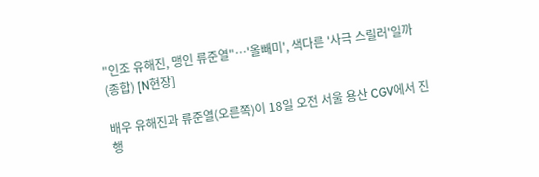"인조 유해진, 맹인 류준열"…'올빼미', 색다른 '사극 스릴러'일까(종합) [N현장]

배우 유해진과 류준열(오른쪽)이 18일 오전 서울 용산 CGV에서 진행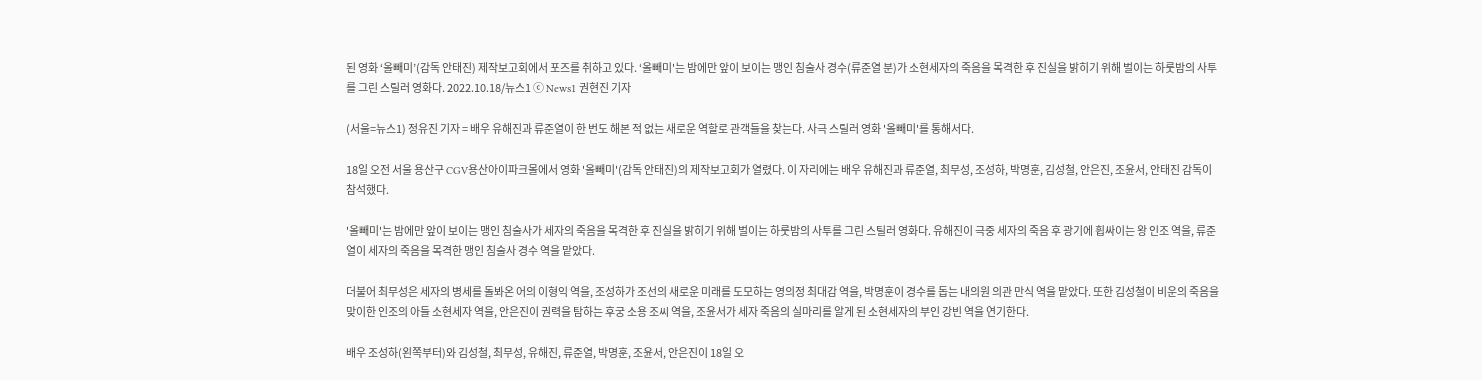된 영화 ‘올빼미’(감독 안태진) 제작보고회에서 포즈를 취하고 있다. ‘올빼미'는 밤에만 앞이 보이는 맹인 침술사 경수(류준열 분)가 소현세자의 죽음을 목격한 후 진실을 밝히기 위해 벌이는 하룻밤의 사투를 그린 스릴러 영화다. 2022.10.18/뉴스1 ⓒ News1 권현진 기자

(서울=뉴스1) 정유진 기자 = 배우 유해진과 류준열이 한 번도 해본 적 없는 새로운 역할로 관객들을 찾는다. 사극 스릴러 영화 '올빼미'를 통해서다.

18일 오전 서울 용산구 CGV용산아이파크몰에서 영화 '올빼미'(감독 안태진)의 제작보고회가 열렸다. 이 자리에는 배우 유해진과 류준열, 최무성, 조성하, 박명훈, 김성철, 안은진, 조윤서, 안태진 감독이 참석했다.

'올빼미'는 밤에만 앞이 보이는 맹인 침술사가 세자의 죽음을 목격한 후 진실을 밝히기 위해 벌이는 하룻밤의 사투를 그린 스틸러 영화다. 유해진이 극중 세자의 죽음 후 광기에 휩싸이는 왕 인조 역을, 류준열이 세자의 죽음을 목격한 맹인 침술사 경수 역을 맡았다.

더불어 최무성은 세자의 병세를 돌봐온 어의 이형익 역을, 조성하가 조선의 새로운 미래를 도모하는 영의정 최대감 역을, 박명훈이 경수를 돕는 내의원 의관 만식 역을 맡았다. 또한 김성철이 비운의 죽음을 맞이한 인조의 아들 소현세자 역을, 안은진이 권력을 탐하는 후궁 소용 조씨 역을, 조윤서가 세자 죽음의 실마리를 알게 된 소현세자의 부인 강빈 역을 연기한다.

배우 조성하(왼쪽부터)와 김성철, 최무성, 유해진, 류준열, 박명훈, 조윤서, 안은진이 18일 오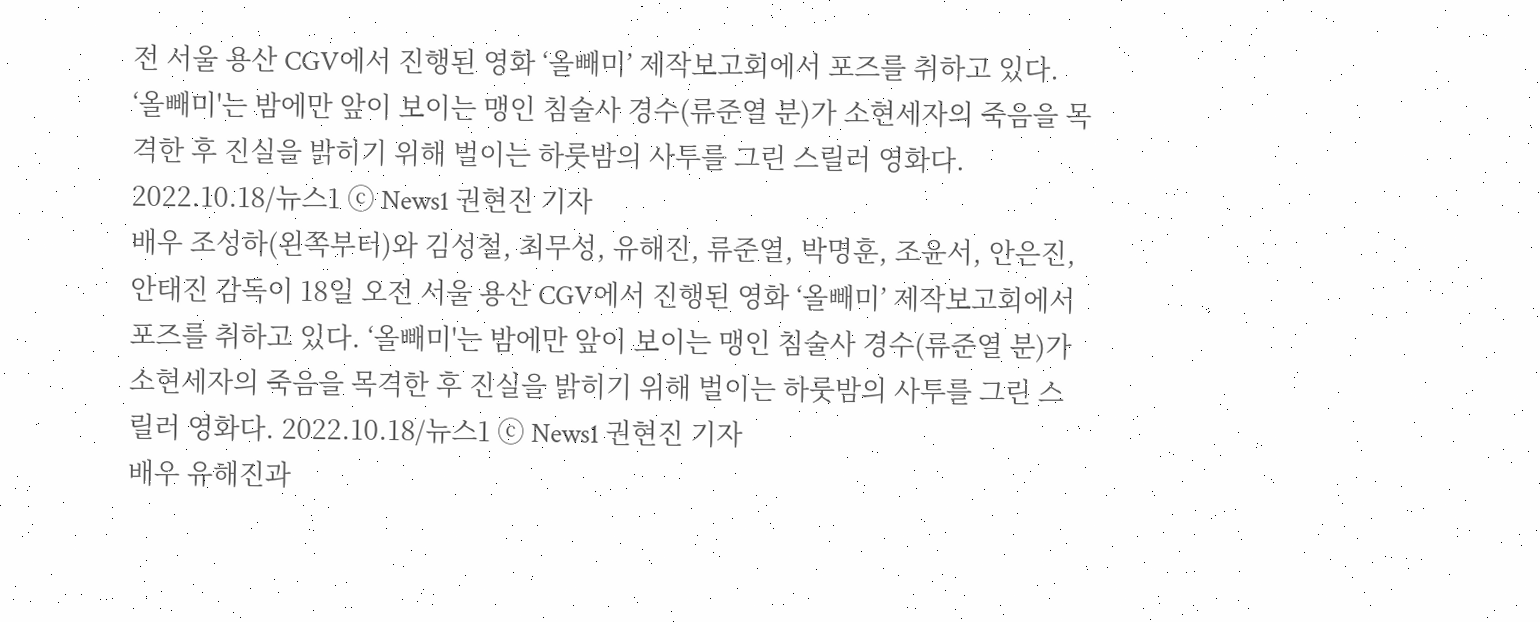전 서울 용산 CGV에서 진행된 영화 ‘올빼미’ 제작보고회에서 포즈를 취하고 있다. ‘올빼미'는 밤에만 앞이 보이는 맹인 침술사 경수(류준열 분)가 소현세자의 죽음을 목격한 후 진실을 밝히기 위해 벌이는 하룻밤의 사투를 그린 스릴러 영화다. 2022.10.18/뉴스1 ⓒ News1 권현진 기자
배우 조성하(왼쪽부터)와 김성철, 최무성, 유해진, 류준열, 박명훈, 조윤서, 안은진, 안태진 감독이 18일 오전 서울 용산 CGV에서 진행된 영화 ‘올빼미’ 제작보고회에서 포즈를 취하고 있다. ‘올빼미'는 밤에만 앞이 보이는 맹인 침술사 경수(류준열 분)가 소현세자의 죽음을 목격한 후 진실을 밝히기 위해 벌이는 하룻밤의 사투를 그린 스릴러 영화다. 2022.10.18/뉴스1 ⓒ News1 권현진 기자
배우 유해진과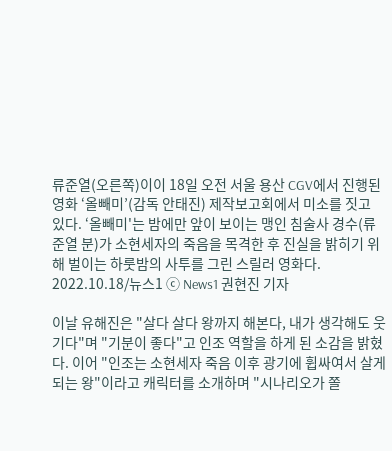류준열(오른쪽)이이 18일 오전 서울 용산 CGV에서 진행된 영화 ‘올빼미’(감독 안태진) 제작보고회에서 미소를 짓고 있다. ‘올빼미'는 밤에만 앞이 보이는 맹인 침술사 경수(류준열 분)가 소현세자의 죽음을 목격한 후 진실을 밝히기 위해 벌이는 하룻밤의 사투를 그린 스릴러 영화다. 2022.10.18/뉴스1 ⓒ News1 권현진 기자

이날 유해진은 "살다 살다 왕까지 해본다, 내가 생각해도 웃기다"며 "기분이 좋다"고 인조 역할을 하게 된 소감을 밝혔다. 이어 "인조는 소현세자 죽음 이후 광기에 휩싸여서 살게되는 왕"이라고 캐릭터를 소개하며 "시나리오가 쫄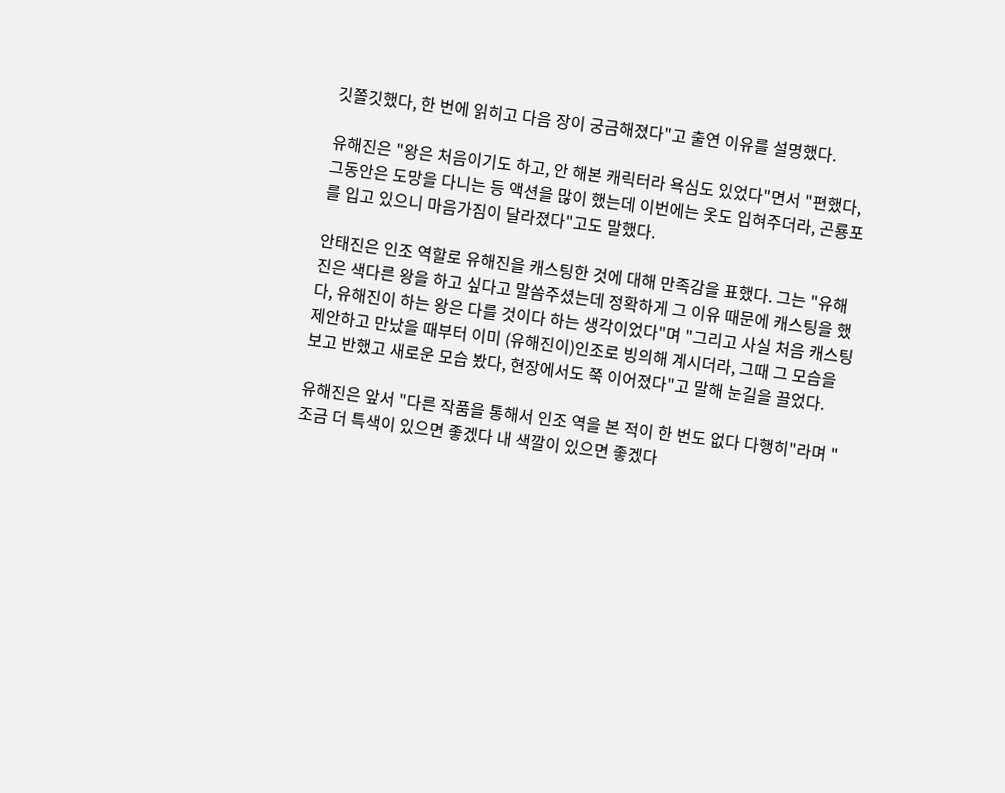깃쫄깃했다, 한 번에 읽히고 다음 장이 궁금해졌다"고 출연 이유를 설명했다.

유해진은 "왕은 처음이기도 하고, 안 해본 캐릭터라 욕심도 있었다"면서 "편했다, 그동안은 도망을 다니는 등 액션을 많이 했는데 이번에는 옷도 입혀주더라, 곤룡포를 입고 있으니 마음가짐이 달라졌다"고도 말했다.

안태진은 인조 역할로 유해진을 캐스팅한 것에 대해 만족감을 표했다. 그는 "유해진은 색다른 왕을 하고 싶다고 말씀주셨는데 정확하게 그 이유 때문에 캐스팅을 했다, 유해진이 하는 왕은 다를 것이다 하는 생각이었다"며 "그리고 사실 처음 캐스팅 제안하고 만났을 때부터 이미 (유해진이)인조로 빙의해 계시더라, 그때 그 모습을 보고 반했고 새로운 모습 봤다, 현장에서도 쭉 이어졌다"고 말해 눈길을 끌었다.

유해진은 앞서 "다른 작품을 통해서 인조 역을 본 적이 한 번도 없다 다행히"라며 "조금 더 특색이 있으면 좋겠다 내 색깔이 있으면 좋겠다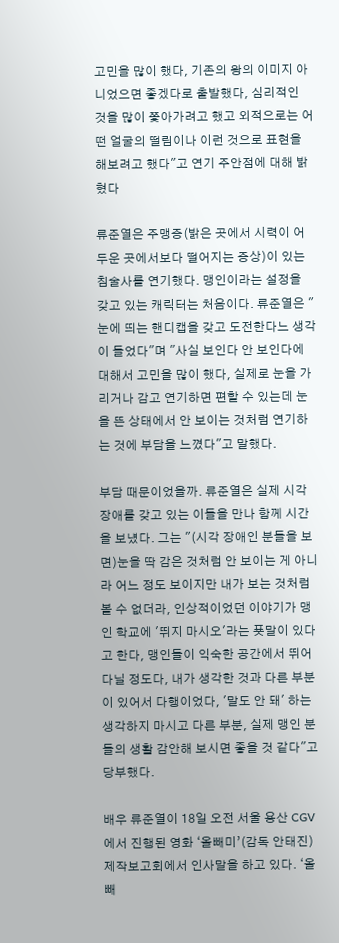고민을 많이 했다, 기존의 왕의 이미지 아니었으면 좋겠다로 출발했다, 심리적인 것을 많이 쫓아가려고 했고 외적으로는 어떤 얼굴의 떨림이나 이런 것으로 표현을 해보려고 했다"고 연기 주안점에 대해 밝혔다

류준열은 주맹증(밝은 곳에서 시력이 어두운 곳에서보다 떨어지는 증상)이 있는 침술사를 연기했다. 맹인이라는 설정을 갖고 있는 캐릭터는 처음이다. 류준열은 "눈에 띄는 핸디캡을 갖고 도전한다느 생각이 들었다"며 "사실 보인다 안 보인다에 대해서 고민을 많이 했다, 실제로 눈을 가리거나 감고 연기하면 편할 수 있는데 눈을 뜬 상태에서 안 보이는 것처럼 연기하는 것에 부담을 느꼈다"고 말했다.

부담 때문이었을까. 류준열은 실제 시각장애를 갖고 있는 이들을 만나 함께 시간을 보넀다. 그는 "(시각 장애인 분들을 보면)눈을 딱 감은 것처럼 안 보이는 게 아니라 어느 정도 보이지만 내가 보는 것처럼 볼 수 없더라, 인상적이었던 이야기가 맹인 학교에 '뛰지 마시오'라는 푯말이 있다고 한다, 맹인들이 익숙한 공간에서 뛰어다닐 정도다, 내가 생각한 것과 다른 부분이 있어서 다행이었다, '말도 안 돼' 하는 생각하지 마시고 다른 부분, 실제 맹인 분들의 생활 감안해 보시면 좋을 것 같다"고 당부했다.

배우 류준열이 18일 오전 서울 용산 CGV에서 진행된 영화 ‘올빼미’(감독 안태진) 제작보고회에서 인사말을 하고 있다. ‘올빼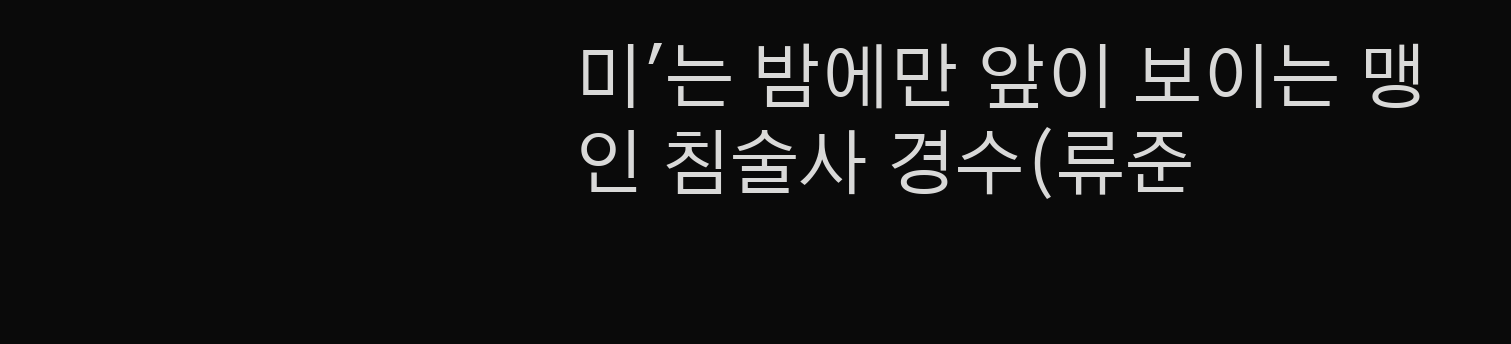미'는 밤에만 앞이 보이는 맹인 침술사 경수(류준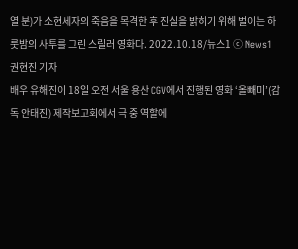열 분)가 소현세자의 죽음을 목격한 후 진실을 밝히기 위해 벌이는 하룻밤의 사투를 그린 스릴러 영화다. 2022.10.18/뉴스1 ⓒ News1 권현진 기자
배우 유해진이 18일 오전 서울 용산 CGV에서 진행된 영화 ‘올빼미’(감독 안태진) 제작보고회에서 극 중 역할에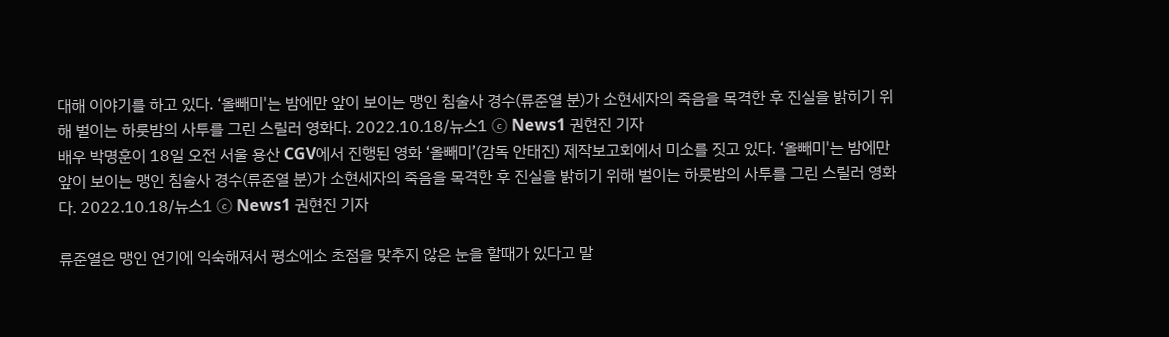대해 이야기를 하고 있다. ‘올빼미'는 밤에만 앞이 보이는 맹인 침술사 경수(류준열 분)가 소현세자의 죽음을 목격한 후 진실을 밝히기 위해 벌이는 하룻밤의 사투를 그린 스릴러 영화다. 2022.10.18/뉴스1 ⓒ News1 권현진 기자
배우 박명훈이 18일 오전 서울 용산 CGV에서 진행된 영화 ‘올빼미’(감독 안태진) 제작보고회에서 미소를 짓고 있다. ‘올빼미'는 밤에만 앞이 보이는 맹인 침술사 경수(류준열 분)가 소현세자의 죽음을 목격한 후 진실을 밝히기 위해 벌이는 하룻밤의 사투를 그린 스릴러 영화다. 2022.10.18/뉴스1 ⓒ News1 권현진 기자

류준열은 맹인 연기에 익숙해져서 평소에소 초점을 맞추지 않은 눈을 할때가 있다고 말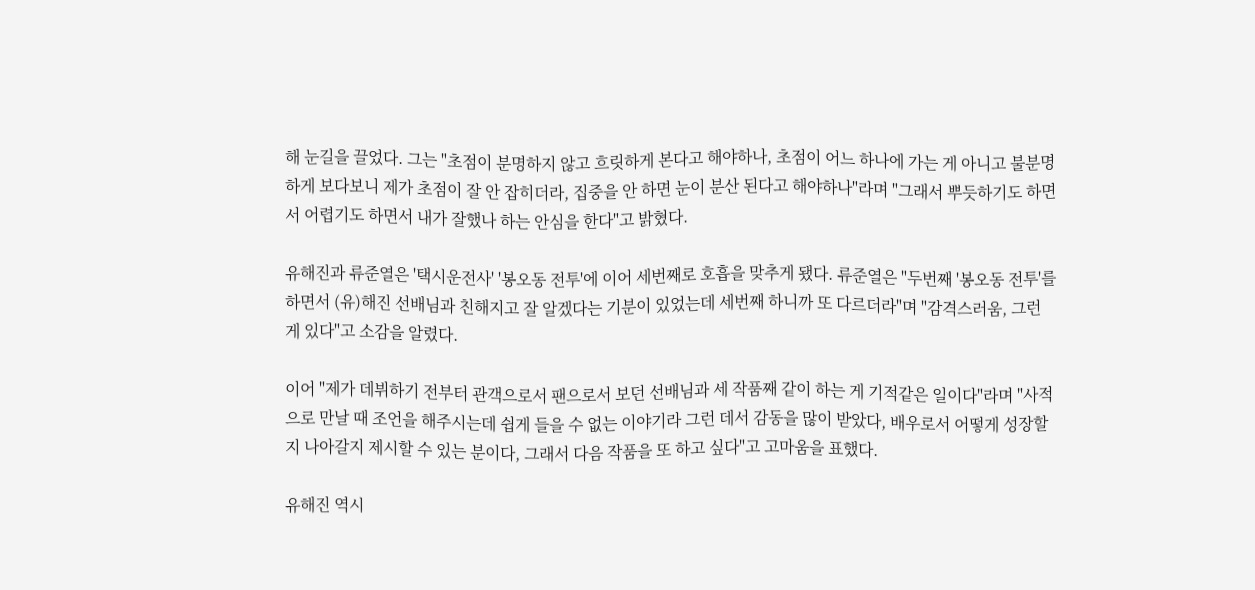해 눈길을 끌었다. 그는 "초점이 분명하지 않고 흐릿하게 본다고 해야하나, 초점이 어느 하나에 가는 게 아니고 불분명하게 보다보니 제가 초점이 잘 안 잡히더라, 집중을 안 하면 눈이 분산 된다고 해야하나"라며 "그래서 뿌듯하기도 하면서 어렵기도 하면서 내가 잘했나 하는 안심을 한다"고 밝혔다.

유해진과 류준열은 '택시운전사' '봉오동 전투'에 이어 세번째로 호흡을 맞추게 됐다. 류준열은 "두번째 '봉오동 전투'를 하면서 (유)해진 선배님과 친해지고 잘 알겠다는 기분이 있었는데 세번째 하니까 또 다르더라"며 "감격스러움, 그런 게 있다"고 소감을 알렸다.

이어 "제가 데뷔하기 전부터 관객으로서 팬으로서 보던 선배님과 세 작품째 같이 하는 게 기적같은 일이다"라며 "사적으로 만날 때 조언을 해주시는데 쉽게 들을 수 없는 이야기라 그런 데서 감동을 많이 받았다, 배우로서 어떻게 성장할지 나아갈지 제시할 수 있는 분이다, 그래서 다음 작품을 또 하고 싶다"고 고마움을 표했다.

유해진 역시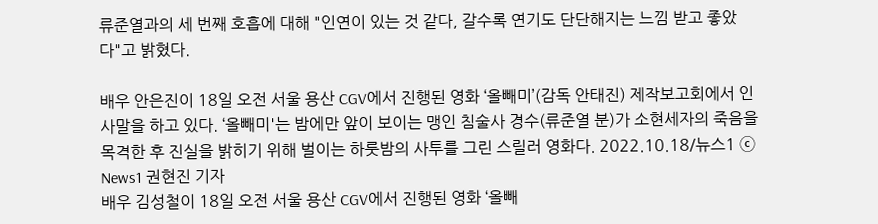류준열과의 세 번째 호흡에 대해 "인연이 있는 것 같다, 갈수록 연기도 단단해지는 느낌 받고 좋았다"고 밝혔다.

배우 안은진이 18일 오전 서울 용산 CGV에서 진행된 영화 ‘올빼미’(감독 안태진) 제작보고회에서 인사말을 하고 있다. ‘올빼미'는 밤에만 앞이 보이는 맹인 침술사 경수(류준열 분)가 소현세자의 죽음을 목격한 후 진실을 밝히기 위해 벌이는 하룻밤의 사투를 그린 스릴러 영화다. 2022.10.18/뉴스1 ⓒ News1 권현진 기자
배우 김성철이 18일 오전 서울 용산 CGV에서 진행된 영화 ‘올빼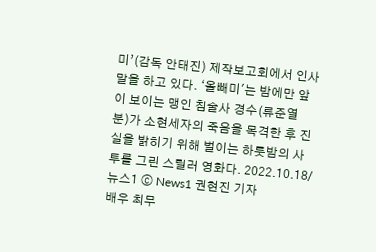미’(감독 안태진) 제작보고회에서 인사말을 하고 있다. ‘올빼미'는 밤에만 앞이 보이는 맹인 침술사 경수(류준열 분)가 소현세자의 죽음을 목격한 후 진실을 밝히기 위해 벌이는 하룻밤의 사투를 그린 스릴러 영화다. 2022.10.18/뉴스1 ⓒ News1 권현진 기자
배우 최무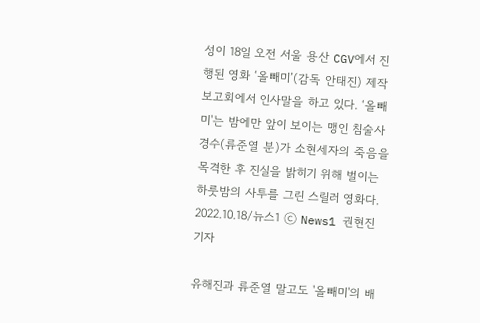성이 18일 오전 서울 용산 CGV에서 진행된 영화 ‘올빼미’(감독 안태진) 제작보고회에서 인사말을 하고 있다. ‘올빼미'는 밤에만 앞이 보이는 맹인 침술사 경수(류준열 분)가 소현세자의 죽음을 목격한 후 진실을 밝히기 위해 벌이는 하룻밤의 사투를 그린 스릴러 영화다. 2022.10.18/뉴스1 ⓒ News1 권현진 기자

유해진과 류준열 말고도 '올빼미'의 배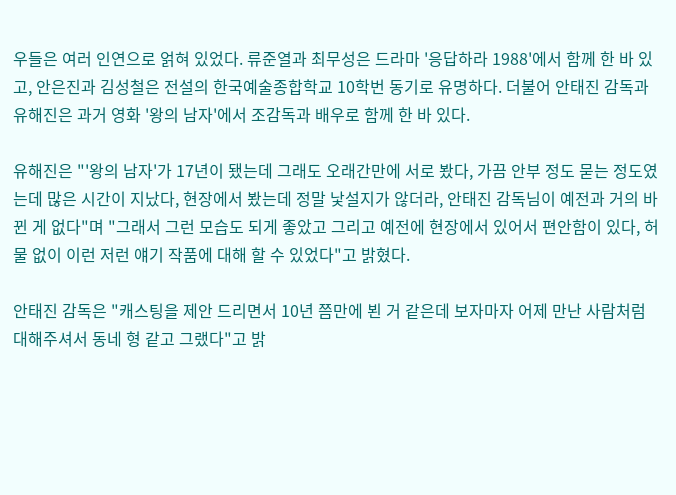우들은 여러 인연으로 얽혀 있었다. 류준열과 최무성은 드라마 '응답하라 1988'에서 함께 한 바 있고, 안은진과 김성철은 전설의 한국예술종합학교 10학번 동기로 유명하다. 더불어 안태진 감독과 유해진은 과거 영화 '왕의 남자'에서 조감독과 배우로 함께 한 바 있다.

유해진은 "'왕의 남자'가 17년이 됐는데 그래도 오래간만에 서로 봤다, 가끔 안부 정도 묻는 정도였는데 많은 시간이 지났다, 현장에서 봤는데 정말 낯설지가 않더라, 안태진 감독님이 예전과 거의 바뀐 게 없다"며 "그래서 그런 모습도 되게 좋았고 그리고 예전에 현장에서 있어서 편안함이 있다, 허물 없이 이런 저런 얘기 작품에 대해 할 수 있었다"고 밝혔다.

안태진 감독은 "캐스팅을 제안 드리면서 10년 쯤만에 뵌 거 같은데 보자마자 어제 만난 사람처럼 대해주셔서 동네 형 같고 그랬다"고 밝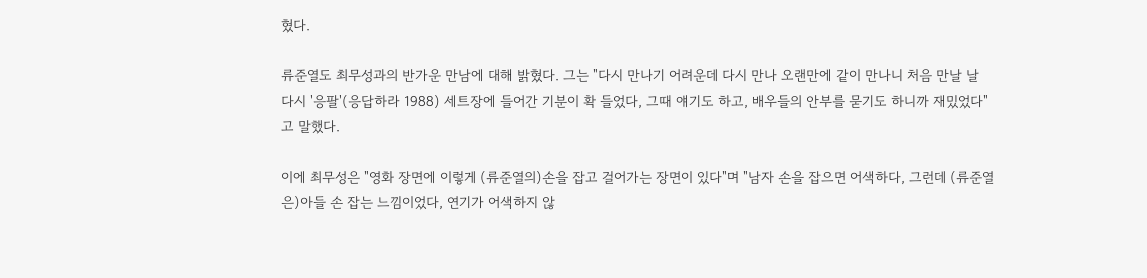혔다.

류준열도 최무성과의 반가운 만남에 대해 밝혔다. 그는 "다시 만나기 어려운데 다시 만나 오랜만에 같이 만나니 처음 만날 날 다시 '응팔'(응답하라 1988) 세트장에 들어간 기분이 확 들었다, 그때 얘기도 하고, 배우들의 안부를 묻기도 하니까 재밌었다"고 말했다.

이에 최무성은 "영화 장면에 이렇게 (류준열의)손을 잡고 걸어가는 장면이 있다"며 "남자 손을 잡으면 어색하다, 그런데 (류준열은)아들 손 잡는 느낌이었다, 연기가 어색하지 않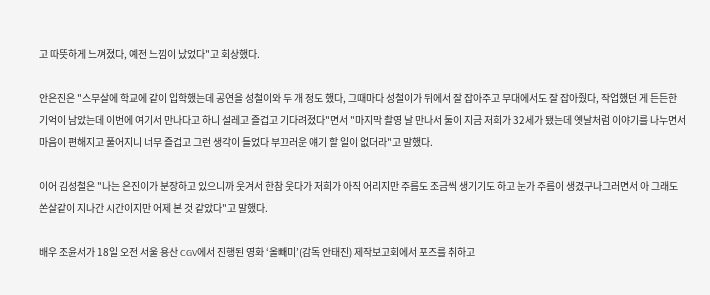고 따뜻하게 느껴졌다, 예전 느낌이 났었다"고 회상했다.

안은진은 "스무살에 학교에 같이 입학했는데 공연을 성철이와 두 개 정도 했다, 그때마다 성철이가 뒤에서 잘 잡아주고 무대에서도 잘 잡아줬다, 작업했던 게 든든한 기억이 남았는데 이번에 여기서 만나다고 하니 설레고 즐겁고 기다려졌다"면서 "마지막 촬영 날 만나서 둘이 지금 저희가 32세가 됐는데 옛날처럼 이야기를 나누면서 마음이 편해지고 풀어지니 너무 즐겁고 그런 생각이 들었다 부끄러운 얘기 할 일이 없더라"고 말했다.

이어 김성철은 "나는 은진이가 분장하고 있으니까 웃겨서 한참 웃다가 저희가 아직 어리지만 주름도 조금씩 생기기도 하고 눈가 주름이 생겼구나그러면서 아 그래도 쏜살같이 지나간 시간이지만 어제 본 것 같았다"고 말했다.

배우 조윤서가 18일 오전 서울 용산 CGV에서 진행된 영화 ‘올빼미’(감독 안태진) 제작보고회에서 포즈를 취하고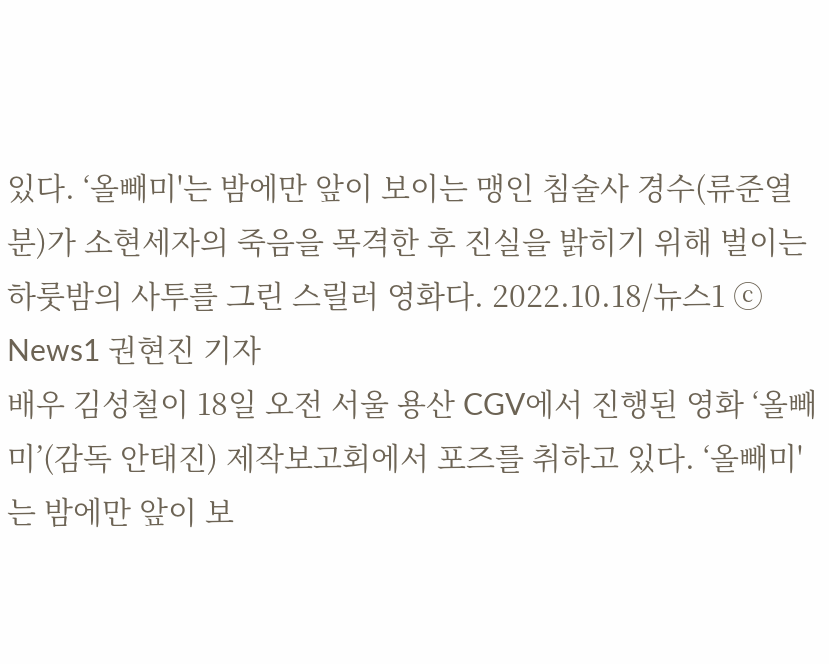있다. ‘올빼미'는 밤에만 앞이 보이는 맹인 침술사 경수(류준열 분)가 소현세자의 죽음을 목격한 후 진실을 밝히기 위해 벌이는 하룻밤의 사투를 그린 스릴러 영화다. 2022.10.18/뉴스1 ⓒ News1 권현진 기자
배우 김성철이 18일 오전 서울 용산 CGV에서 진행된 영화 ‘올빼미’(감독 안태진) 제작보고회에서 포즈를 취하고 있다. ‘올빼미'는 밤에만 앞이 보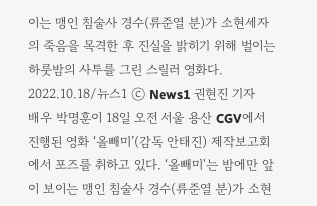이는 맹인 침술사 경수(류준열 분)가 소현세자의 죽음을 목격한 후 진실을 밝히기 위해 벌이는 하룻밤의 사투를 그린 스릴러 영화다. 2022.10.18/뉴스1 ⓒ News1 권현진 기자
배우 박명훈이 18일 오전 서울 용산 CGV에서 진행된 영화 ‘올빼미’(감독 안태진) 제작보고회에서 포즈를 취하고 있다. ‘올빼미'는 밤에만 앞이 보이는 맹인 침술사 경수(류준열 분)가 소현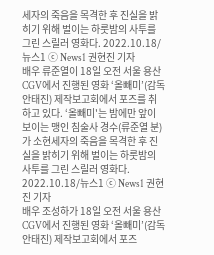세자의 죽음을 목격한 후 진실을 밝히기 위해 벌이는 하룻밤의 사투를 그린 스릴러 영화다. 2022.10.18/뉴스1 ⓒ News1 권현진 기자
배우 류준열이 18일 오전 서울 용산 CGV에서 진행된 영화 ‘올빼미’(감독 안태진) 제작보고회에서 포즈를 취하고 있다. ‘올빼미'는 밤에만 앞이 보이는 맹인 침술사 경수(류준열 분)가 소현세자의 죽음을 목격한 후 진실을 밝히기 위해 벌이는 하룻밤의 사투를 그린 스릴러 영화다. 2022.10.18/뉴스1 ⓒ News1 권현진 기자
배우 조성하가 18일 오전 서울 용산 CGV에서 진행된 영화 ‘올빼미’(감독 안태진) 제작보고회에서 포즈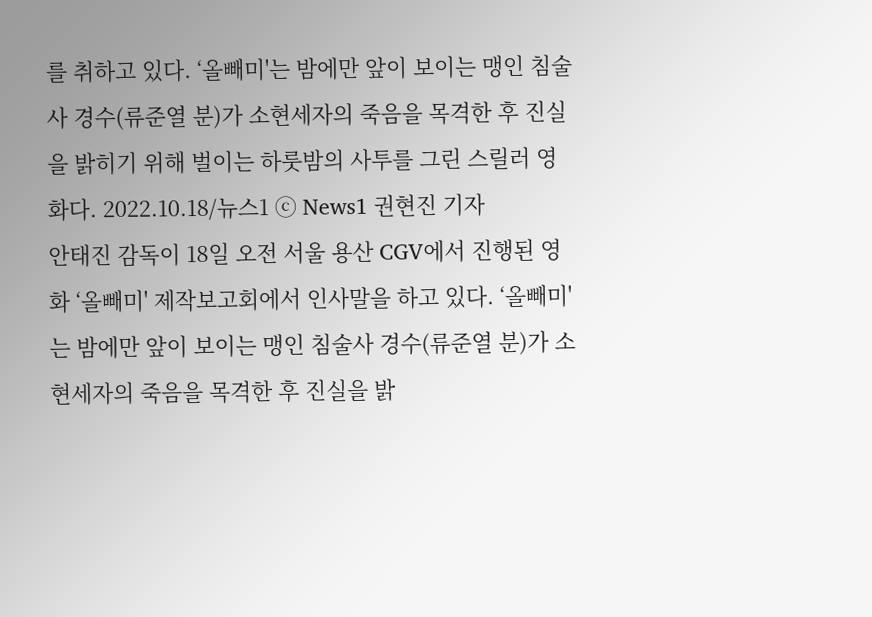를 취하고 있다. ‘올빼미'는 밤에만 앞이 보이는 맹인 침술사 경수(류준열 분)가 소현세자의 죽음을 목격한 후 진실을 밝히기 위해 벌이는 하룻밤의 사투를 그린 스릴러 영화다. 2022.10.18/뉴스1 ⓒ News1 권현진 기자
안태진 감독이 18일 오전 서울 용산 CGV에서 진행된 영화 ‘올빼미' 제작보고회에서 인사말을 하고 있다. ‘올빼미'는 밤에만 앞이 보이는 맹인 침술사 경수(류준열 분)가 소현세자의 죽음을 목격한 후 진실을 밝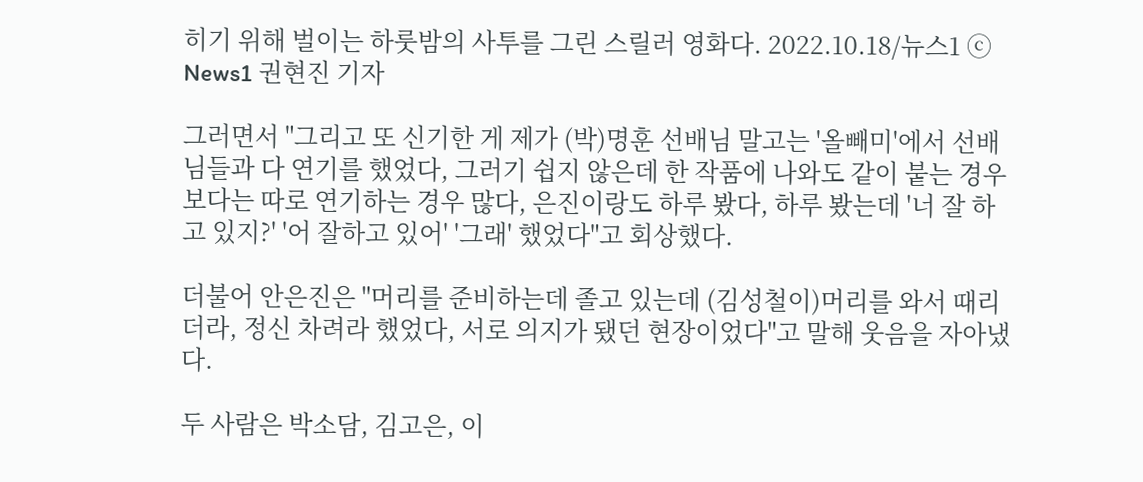히기 위해 벌이는 하룻밤의 사투를 그린 스릴러 영화다. 2022.10.18/뉴스1 ⓒ News1 권현진 기자

그러면서 "그리고 또 신기한 게 제가 (박)명훈 선배님 말고는 '올빼미'에서 선배님들과 다 연기를 했었다, 그러기 쉽지 않은데 한 작품에 나와도 같이 붙는 경우보다는 따로 연기하는 경우 많다, 은진이랑도 하루 봤다, 하루 봤는데 '너 잘 하고 있지?' '어 잘하고 있어' '그래' 했었다"고 회상했다.

더불어 안은진은 "머리를 준비하는데 졸고 있는데 (김성철이)머리를 와서 때리더라, 정신 차려라 했었다, 서로 의지가 됐던 현장이었다"고 말해 웃음을 자아냈다.

두 사람은 박소담, 김고은, 이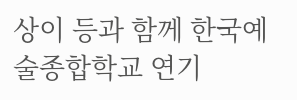상이 등과 함께 한국예술종합학교 연기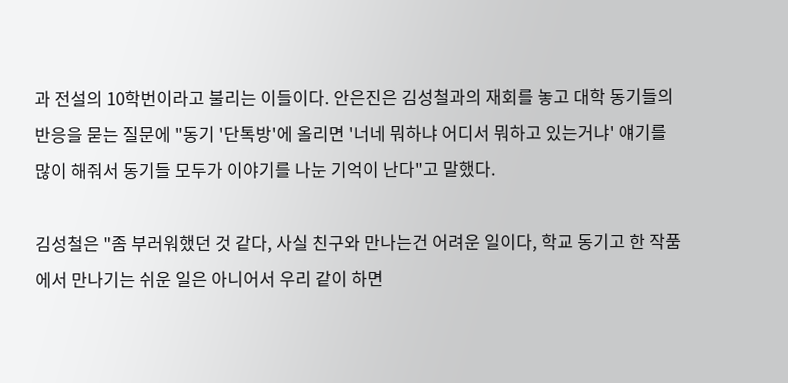과 전설의 10학번이라고 불리는 이들이다. 안은진은 김성철과의 재회를 놓고 대학 동기들의 반응을 묻는 질문에 "동기 '단톡방'에 올리면 '너네 뭐하냐 어디서 뭐하고 있는거냐' 얘기를 많이 해줘서 동기들 모두가 이야기를 나눈 기억이 난다"고 말했다.

김성철은 "좀 부러워했던 것 같다, 사실 친구와 만나는건 어려운 일이다, 학교 동기고 한 작품에서 만나기는 쉬운 일은 아니어서 우리 같이 하면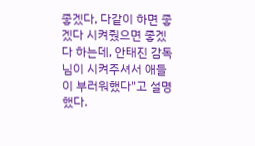좋겠다, 다같이 하면 좋겠다 시켜줬으면 좋겠다 하는데, 안태진 감독님이 시켜주셔서 애들이 부러워했다"고 설명했다.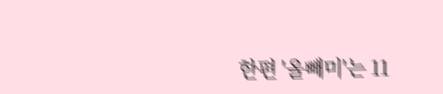한편 '올빼미'는 11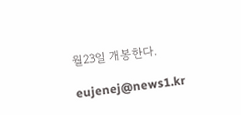월23일 개봉한다.

eujenej@news1.kr